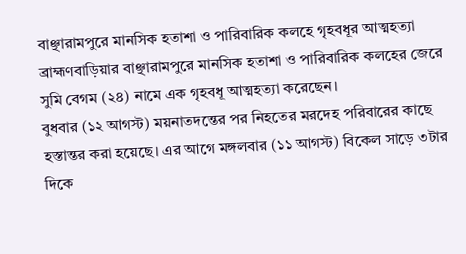বাঞ্ছারামপুরে মানসিক হতাশা ও পারিবারিক কলহে গৃহবধূর আত্মহত্যা
ব্রাহ্মণবাড়িয়ার বাঞ্ছারামপুরে মানসিক হতাশা ও পারিবারিক কলহের জেরে সুমি বেগম (২৪) নামে এক গৃহবধূ আত্মহত্যা করেছেন।
বুধবার (১২ আগস্ট) ময়নাতদন্তের পর নিহতের মরদেহ পরিবারের কাছে হস্তান্তর করা হয়েছে। এর আগে মঙ্গলবার (১১ আগস্ট) বিকেল সাড়ে ৩টার দিকে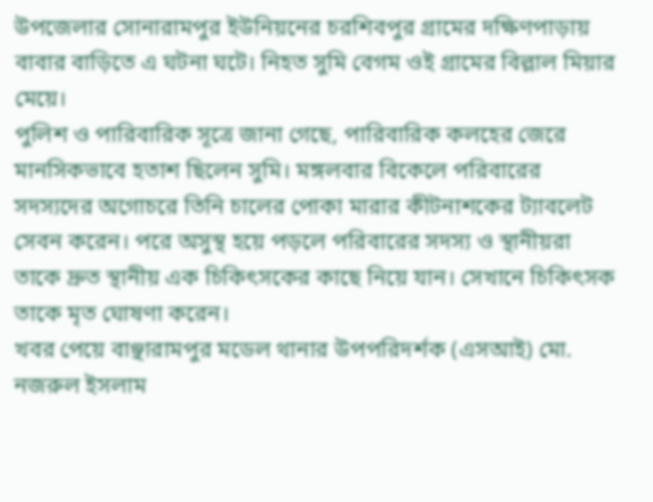উপজেলার সোনারামপুর ইউনিয়নের চরশিবপুর গ্রামের দক্ষিণপাড়ায় বাবার বাড়িতে এ ঘটনা ঘটে। নিহত সুমি বেগম ওই গ্রামের বিল্লাল মিয়ার মেয়ে।
পুলিশ ও পারিবারিক সূত্রে জানা গেছে, পারিবারিক কলহের জেরে মানসিকভাবে হতাশ ছিলেন সুমি। মঙ্গলবার বিকেলে পরিবারের সদস্যদের অগোচরে তিনি চালের পোকা মারার কীটনাশকের ট্যাবলেট সেবন করেন। পরে অসুস্থ হয়ে পড়লে পরিবারের সদস্য ও স্থানীয়রা তাকে দ্রুত স্থানীয় এক চিকিৎসকের কাছে নিয়ে যান। সেখানে চিকিৎসক তাকে মৃত ঘোষণা করেন।
খবর পেয়ে বাঞ্ছারামপুর মডেল থানার উপপরিদর্শক (এসআই) মো. নজরুল ইসলাম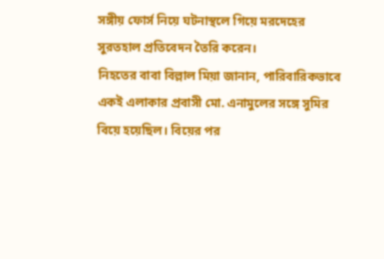সঙ্গীয় ফোর্স নিয়ে ঘটনাস্থলে গিয়ে মরদেহের সুরতহাল প্রতিবেদন তৈরি করেন।
নিহতের বাবা বিল্লাল মিয়া জানান, পারিবারিকভাবে একই এলাকার প্রবাসী মো. এনামুলের সঙ্গে সুমির বিয়ে হয়েছিল। বিয়ের পর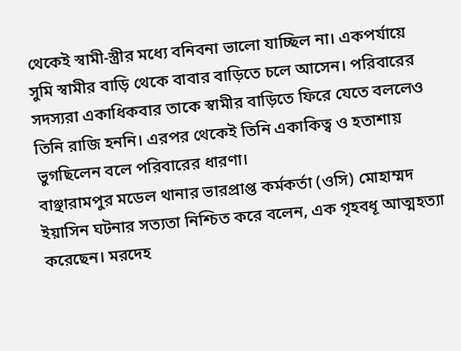থেকেই স্বামী-স্ত্রীর মধ্যে বনিবনা ভালো যাচ্ছিল না। একপর্যায়ে সুমি স্বামীর বাড়ি থেকে বাবার বাড়িতে চলে আসেন। পরিবারের সদস্যরা একাধিকবার তাকে স্বামীর বাড়িতে ফিরে যেতে বললেও তিনি রাজি হননি। এরপর থেকেই তিনি একাকিত্ব ও হতাশায় ভুগছিলেন বলে পরিবারের ধারণা।
বাঞ্ছারামপুর মডেল থানার ভারপ্রাপ্ত কর্মকর্তা (ওসি) মোহাম্মদ ইয়াসিন ঘটনার সত্যতা নিশ্চিত করে বলেন, এক গৃহবধূ আত্মহত্যা করেছেন। মরদেহ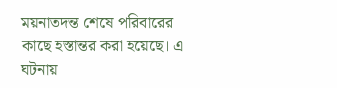ময়নাতদন্ত শেষে পরিবারের কাছে হস্তান্তর করা হয়েছে। এ ঘটনায়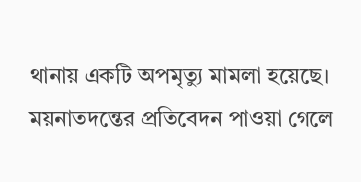থানায় একটি অপমৃত্যু মামলা হয়েছে। ময়নাতদন্তের প্রতিবেদন পাওয়া গেলে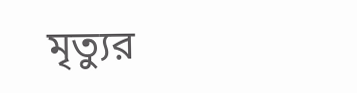মৃত্যুর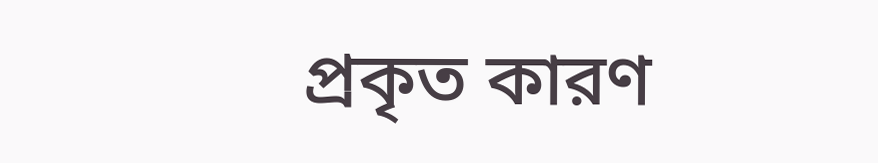প্রকৃত কারণ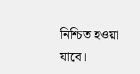নিশ্চিত হওয়া যাবে।